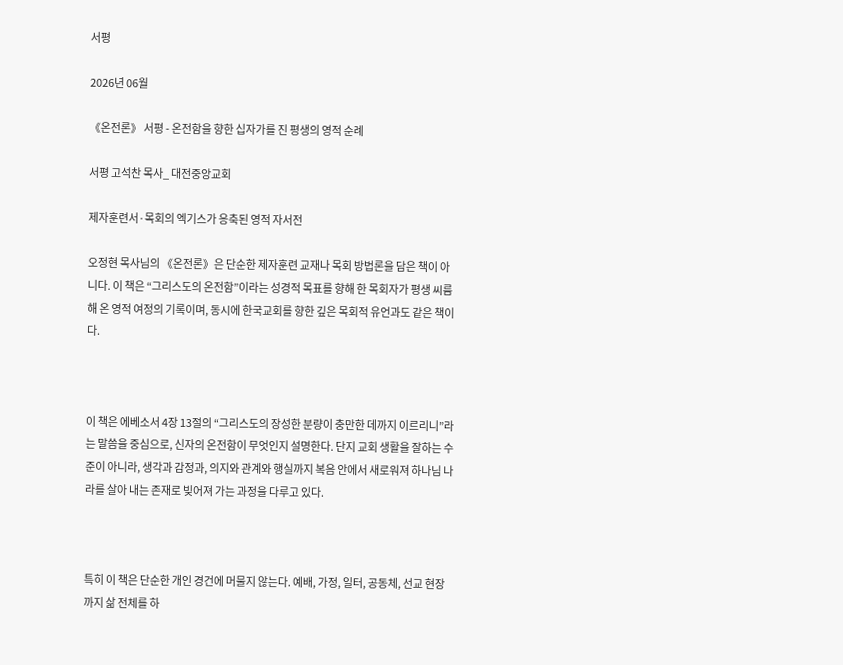서평

2026년 06월

《온전론》 서평 - 온전함을 향한 십자가를 진 평생의 영적 순례

서평 고석찬 목사_ 대전중앙교회

제자훈련서·목회의 엑기스가 응축된 영적 자서전

오정현 목사님의 《온전론》은 단순한 제자훈련 교재나 목회 방법론을 담은 책이 아니다. 이 책은 “그리스도의 온전함”이라는 성경적 목표를 향해 한 목회자가 평생 씨름해 온 영적 여정의 기록이며, 동시에 한국교회를 향한 깊은 목회적 유언과도 같은 책이다.



이 책은 에베소서 4장 13절의 “그리스도의 장성한 분량이 충만한 데까지 이르리니”라는 말씀을 중심으로, 신자의 온전함이 무엇인지 설명한다. 단지 교회 생활을 잘하는 수준이 아니라, 생각과 감정과, 의지와 관계와 행실까지 복음 안에서 새로워져 하나님 나라를 살아 내는 존재로 빚어져 가는 과정을 다루고 있다.



특히 이 책은 단순한 개인 경건에 머물지 않는다. 예배, 가정, 일터, 공동체, 선교 현장까지 삶 전체를 하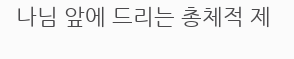나님 앞에 드리는 총체적 제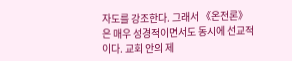자도를 강조한다. 그래서 《온전론》은 매우 성경적이면서도 동시에 선교적이다. 교회 안의 제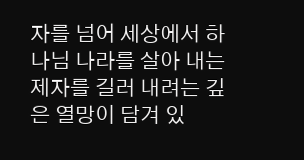자를 넘어 세상에서 하나님 나라를 살아 내는 제자를 길러 내려는 깊은 열망이 담겨 있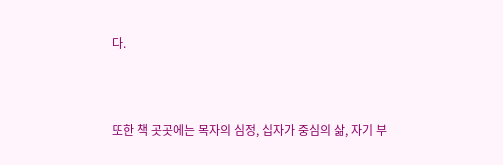다.



또한 책 곳곳에는 목자의 심정, 십자가 중심의 삶, 자기 부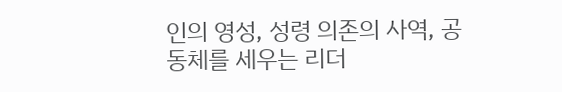인의 영성, 성령 의존의 사역, 공동체를 세우는 리더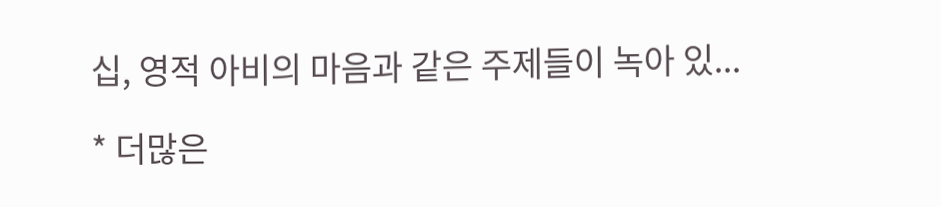십, 영적 아비의 마음과 같은 주제들이 녹아 있...

* 더많은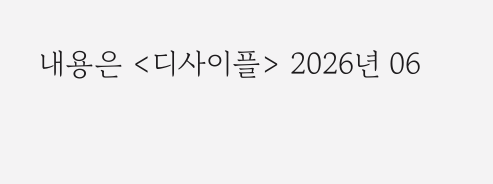내용은 <디사이플> 2026년 06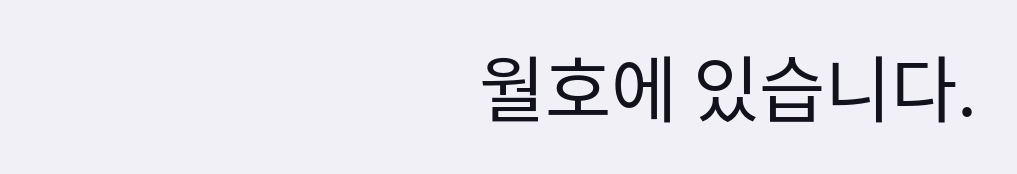월호에 있습니다.